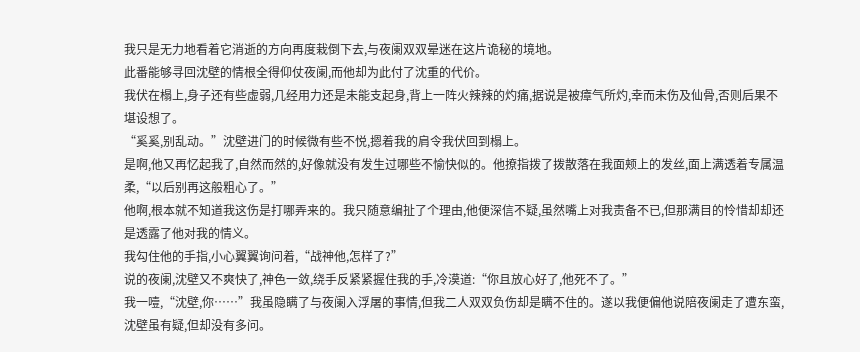我只是无力地看着它消逝的方向再度栽倒下去,与夜阑双双晕迷在这片诡秘的境地。
此番能够寻回沈壁的情根全得仰仗夜阑,而他却为此付了沈重的代价。
我伏在榻上,身子还有些虚弱,几经用力还是未能支起身,背上一阵火辣辣的灼痛,据说是被瘴气所灼,幸而未伤及仙骨,否则后果不堪设想了。
“奚奚,别乱动。”沈壁进门的时候微有些不悦,摁着我的肩令我伏回到榻上。
是啊,他又再忆起我了,自然而然的,好像就没有发生过哪些不愉快似的。他撩指拨了拨散落在我面颊上的发丝,面上满透着专属温柔,“以后别再这般粗心了。”
他啊,根本就不知道我这伤是打哪弄来的。我只随意编扯了个理由,他便深信不疑,虽然嘴上对我责备不已,但那满目的怜惜却却还是透露了他对我的情义。
我勾住他的手指,小心翼翼询问着,“战神他,怎样了?”
说的夜阑,沈壁又不爽快了,神色一敛,绕手反紧紧握住我的手,冷漠道:“你且放心好了,他死不了。”
我一噎,“沈壁,你……”我虽隐瞒了与夜阑入浮屠的事情,但我二人双双负伤却是瞒不住的。遂以我便偏他说陪夜阑走了遭东蛮,沈壁虽有疑,但却没有多问。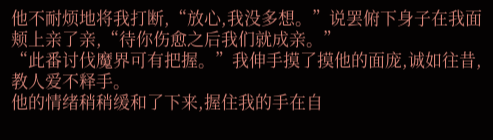他不耐烦地将我打断,“放心,我没多想。”说罢俯下身子在我面颊上亲了亲,“待你伤愈之后我们就成亲。”
“此番讨伐魔界可有把握。”我伸手摸了摸他的面庞,诚如往昔,教人爱不释手。
他的情绪稍稍缓和了下来,握住我的手在自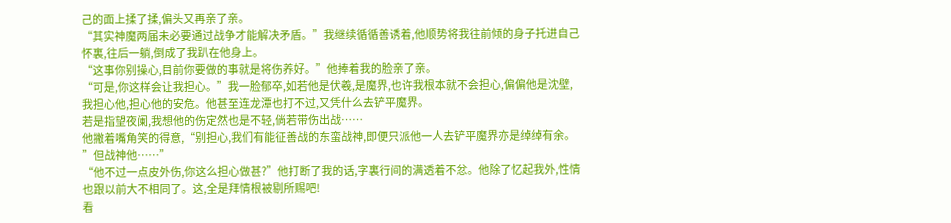己的面上揉了揉,偏头又再亲了亲。
“其实神魔两届未必要通过战争才能解决矛盾。”我继续循循善诱着,他顺势将我往前倾的身子托进自己怀裏,往后一躺,倒成了我趴在他身上。
“这事你别操心,目前你要做的事就是将伤养好。”他捧着我的脸亲了亲。
“可是,你这样会让我担心。”我一脸郁卒,如若他是伏羲,是魔界,也许我根本就不会担心,偏偏他是沈壁,我担心他,担心他的安危。他甚至连龙潭也打不过,又凭什么去铲平魔界。
若是指望夜阑,我想他的伤定然也是不轻,倘若带伤出战……
他撇着嘴角笑的得意,“别担心,我们有能征善战的东蛮战神,即便只派他一人去铲平魔界亦是绰绰有余。
”但战神他……”
“他不过一点皮外伤,你这么担心做甚?”他打断了我的话,字裏行间的满透着不忿。他除了忆起我外,性情也跟以前大不相同了。这,全是拜情根被剔所赐吧!
看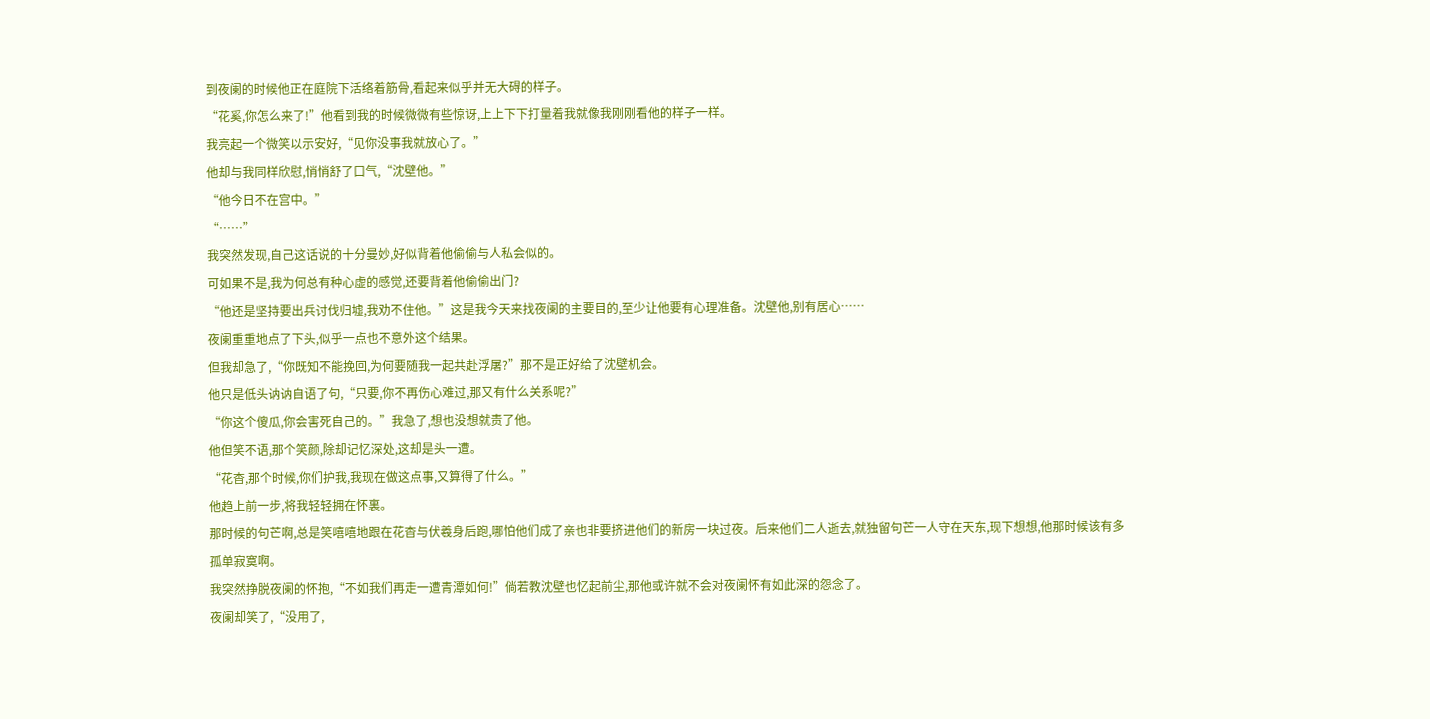到夜阑的时候他正在庭院下活络着筋骨,看起来似乎并无大碍的样子。
“花奚,你怎么来了!”他看到我的时候微微有些惊讶,上上下下打量着我就像我刚刚看他的样子一样。
我亮起一个微笑以示安好,“见你没事我就放心了。”
他却与我同样欣慰,悄悄舒了口气,“沈壁他。”
“他今日不在宫中。”
“……”
我突然发现,自己这话说的十分曼妙,好似背着他偷偷与人私会似的。
可如果不是,我为何总有种心虚的感觉,还要背着他偷偷出门?
“他还是坚持要出兵讨伐归墟,我劝不住他。”这是我今天来找夜阑的主要目的,至少让他要有心理准备。沈壁他,别有居心……
夜阑重重地点了下头,似乎一点也不意外这个结果。
但我却急了,“你既知不能挽回,为何要随我一起共赴浮屠?”那不是正好给了沈壁机会。
他只是低头讷讷自语了句,“只要,你不再伤心难过,那又有什么关系呢?”
“你这个傻瓜,你会害死自己的。”我急了,想也没想就责了他。
他但笑不语,那个笑颜,除却记忆深处,这却是头一遭。
“花杳,那个时候,你们护我,我现在做这点事,又算得了什么。”
他趋上前一步,将我轻轻拥在怀裏。
那时候的句芒啊,总是笑嘻嘻地跟在花杳与伏羲身后跑,哪怕他们成了亲也非要挤进他们的新房一块过夜。后来他们二人逝去,就独留句芒一人守在天东,现下想想,他那时候该有多孤单寂寞啊。
我突然挣脱夜阑的怀抱,“不如我们再走一遭青潭如何!”倘若教沈壁也忆起前尘,那他或许就不会对夜阑怀有如此深的怨念了。
夜阑却笑了,“没用了,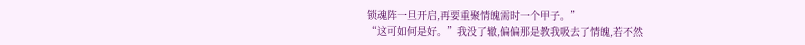锁魂阵一旦开启,再要重聚情魄需时一个甲子。”
“这可如何是好。”我没了辙,偏偏那是教我吸去了情魄,若不然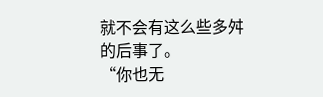就不会有这么些多舛的后事了。
“你也无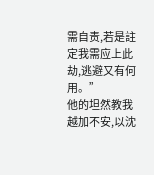需自责,若是註定我需应上此劫,逃避又有何用。”
他的坦然教我越加不安,以沈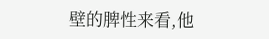壁的脾性来看,他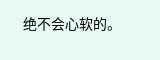绝不会心软的。